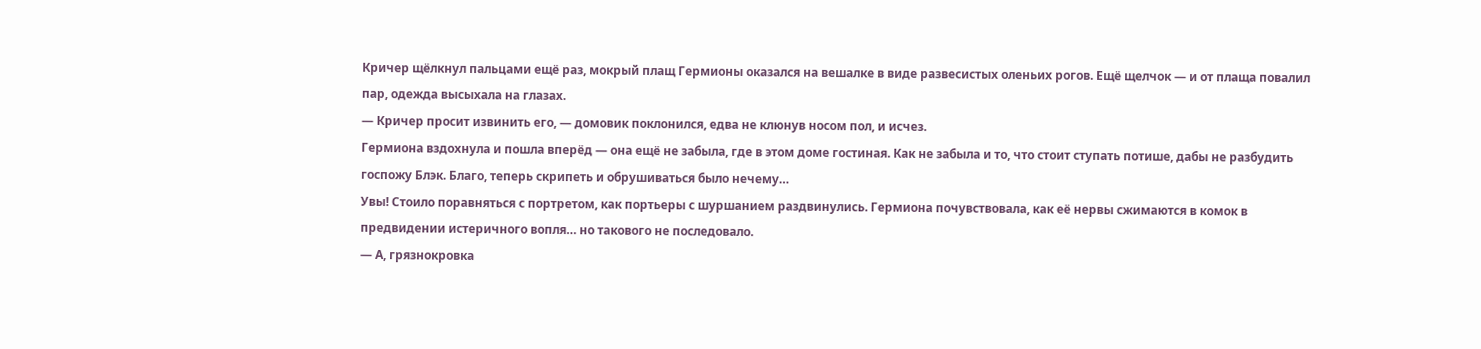Кричер щёлкнул пальцами ещё раз, мокрый плащ Гермионы оказался на вешалке в виде развесистых оленьих рогов. Ещё щелчок — и от плаща повалил пар, одежда высыхала на глазах.
— Кричер просит извинить его, — домовик поклонился, едва не клюнув носом пол, и исчез.
Гермиона вздохнула и пошла вперёд — она ещё не забыла, где в этом доме гостиная. Как не забыла и то, что стоит ступать потише, дабы не разбудить госпожу Блэк. Благо, теперь скрипеть и обрушиваться было нечему…
Увы! Стоило поравняться с портретом, как портьеры с шуршанием раздвинулись. Гермиона почувствовала, как её нервы сжимаются в комок в предвидении истеричного вопля… но такового не последовало.
— А, грязнокровка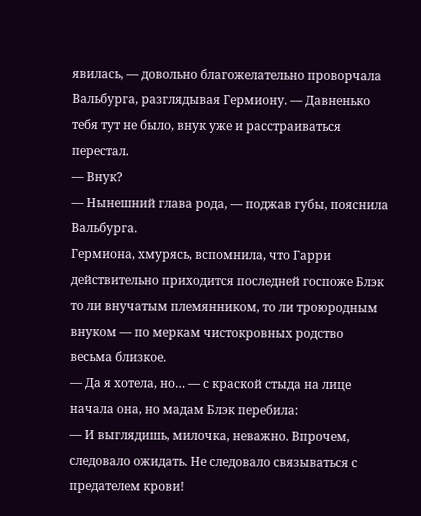явилась, — довольно благожелательно проворчала Вальбурга, разглядывая Гермиону. — Давненько тебя тут не было, внук уже и расстраиваться перестал.
— Внук?
— Нынешний глава рода, — поджав губы, пояснила Вальбурга.
Гермиона, хмурясь, вспомнила, что Гарри действительно приходится последней госпоже Блэк то ли внучатым племянником, то ли троюродным внуком — по меркам чистокровных родство весьма близкое.
— Да я хотела, но… — с краской стыда на лице начала она, но мадам Блэк перебила:
— И выглядишь, милочка, неважно. Впрочем, следовало ожидать. Не следовало связываться с предателем крови!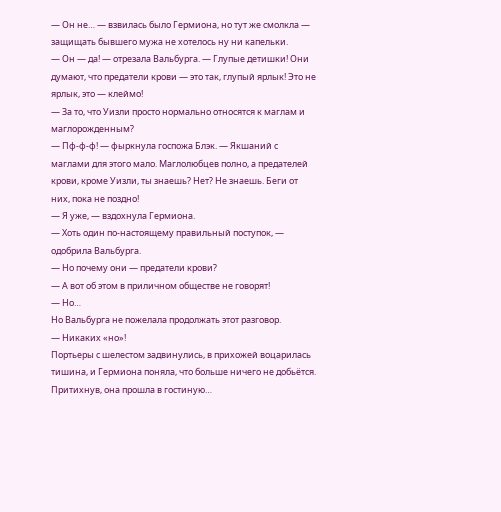— Он не… — взвилась было Гермиона, но тут же смолкла — защищать бывшего мужа не хотелось ну ни капельки.
— Он — да! — отрезала Вальбурга. — Глупые детишки! Они думают, что предатели крови — это так, глупый ярлык! Это не ярлык, это — клеймо!
— За то, что Уизли просто нормально относятся к маглам и маглорожденным?
— Пф-ф-ф! — фыркнула госпожа Блэк. — Якшаний с маглами для этого мало. Маглолюбцев полно, а предателей крови, кроме Уизли, ты знаешь? Нет? Не знаешь. Беги от них, пока не поздно!
— Я уже, — вздохнула Гермиона.
— Хоть один по-настоящему правильный поступок, — одобрила Вальбурга.
— Но почему они — предатели крови?
— А вот об этом в приличном обществе не говорят!
— Но…
Но Вальбурга не пожелала продолжать этот разговор.
— Никаких «но»!
Портьеры с шелестом задвинулись, в прихожей воцарилась тишина, и Гермиона поняла, что больше ничего не добьётся. Притихнув, она прошла в гостиную…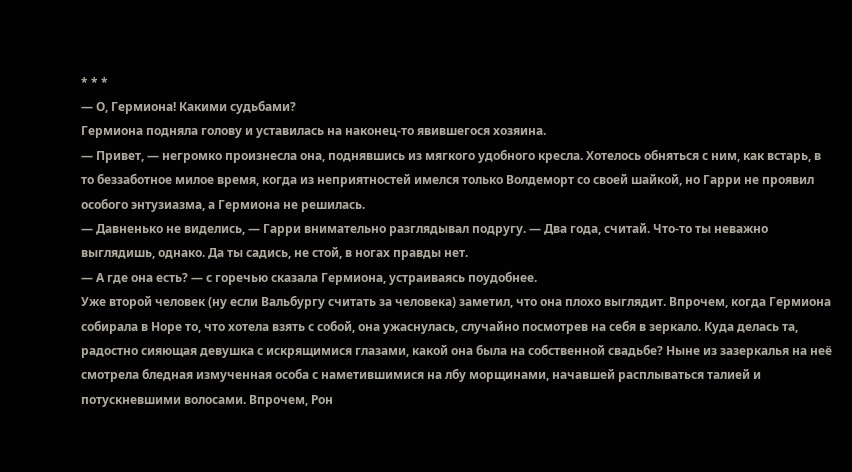* * *
— О, Гермиона! Какими судьбами?
Гермиона подняла голову и уставилась на наконец-то явившегося хозяина.
— Привет, — негромко произнесла она, поднявшись из мягкого удобного кресла. Хотелось обняться с ним, как встарь, в то беззаботное милое время, когда из неприятностей имелся только Волдеморт со своей шайкой, но Гарри не проявил особого энтузиазма, а Гермиона не решилась.
— Давненько не виделись, — Гарри внимательно разглядывал подругу. — Два года, считай. Что-то ты неважно выглядишь, однако. Да ты садись, не стой, в ногах правды нет.
— А где она есть? — с горечью сказала Гермиона, устраиваясь поудобнее.
Уже второй человек (ну если Вальбургу считать за человека) заметил, что она плохо выглядит. Впрочем, когда Гермиона собирала в Норе то, что хотела взять с собой, она ужаснулась, случайно посмотрев на себя в зеркало. Куда делась та, радостно сияющая девушка с искрящимися глазами, какой она была на собственной свадьбе? Ныне из зазеркалья на неё смотрела бледная измученная особа с наметившимися на лбу морщинами, начавшей расплываться талией и потускневшими волосами. Впрочем, Рон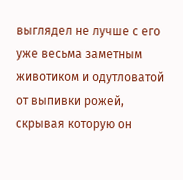выглядел не лучше с его уже весьма заметным животиком и одутловатой от выпивки рожей, скрывая которую он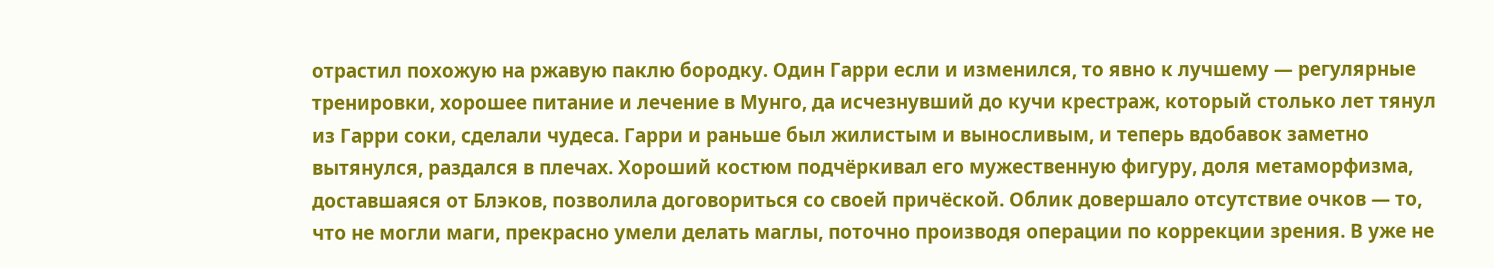отрастил похожую на ржавую паклю бородку. Один Гарри если и изменился, то явно к лучшему — регулярные тренировки, хорошее питание и лечение в Мунго, да исчезнувший до кучи крестраж, который столько лет тянул из Гарри соки, сделали чудеса. Гарри и раньше был жилистым и выносливым, и теперь вдобавок заметно вытянулся, раздался в плечах. Хороший костюм подчёркивал его мужественную фигуру, доля метаморфизма, доставшаяся от Блэков, позволила договориться со своей причёской. Облик довершало отсутствие очков — то, что не могли маги, прекрасно умели делать маглы, поточно производя операции по коррекции зрения. В уже не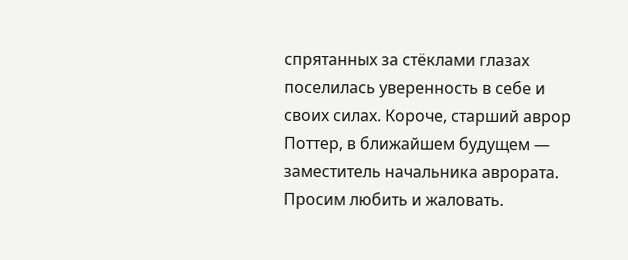спрятанных за стёклами глазах поселилась уверенность в себе и своих силах. Короче, старший аврор Поттер, в ближайшем будущем — заместитель начальника аврората. Просим любить и жаловать.